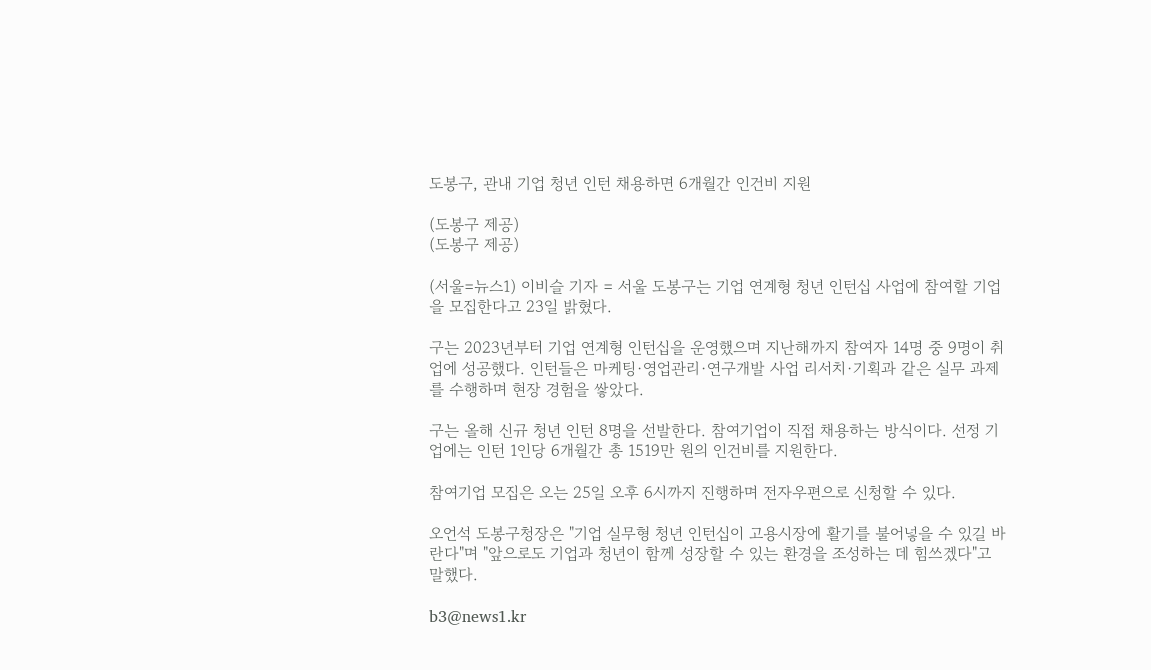도봉구, 관내 기업 청년 인턴 채용하면 6개월간 인건비 지원

(도봉구 제공)
(도봉구 제공)

(서울=뉴스1) 이비슬 기자 = 서울 도봉구는 기업 연계형 청년 인턴십 사업에 참여할 기업을 모집한다고 23일 밝혔다.

구는 2023년부터 기업 연계형 인턴십을 운영했으며 지난해까지 참여자 14명 중 9명이 취업에 성공했다. 인턴들은 마케팅·영업관리·연구개발 사업 리서치·기획과 같은 실무 과제를 수행하며 현장 경험을 쌓았다.

구는 올해 신규 청년 인턴 8명을 선발한다. 참여기업이 직접 채용하는 방식이다. 선정 기업에는 인턴 1인당 6개월간 총 1519만 원의 인건비를 지원한다.

참여기업 모집은 오는 25일 오후 6시까지 진행하며 전자우편으로 신청할 수 있다.

오언석 도봉구청장은 "기업 실무형 청년 인턴십이 고용시장에 활기를 불어넣을 수 있길 바란다"며 "앞으로도 기업과 청년이 함께 성장할 수 있는 환경을 조성하는 데 힘쓰겠다"고 말했다.

b3@news1.kr